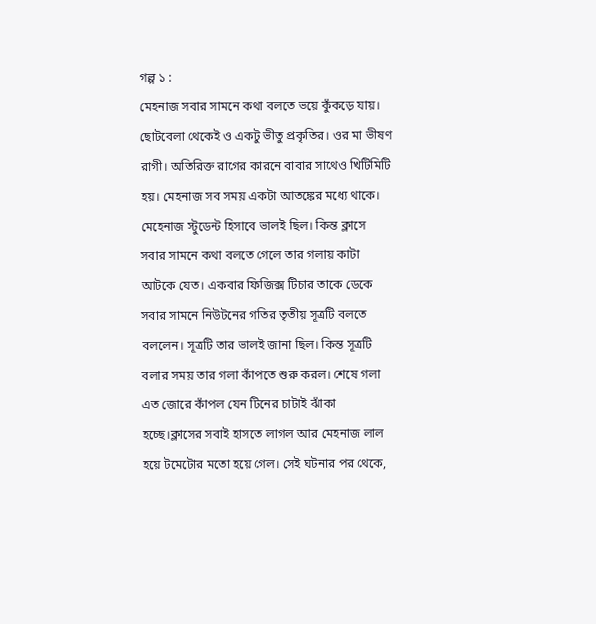গল্প ১ :
মেহনাজ সবার সামনে কথা বলতে ভয়ে কুঁকড়ে যায়। ছোটবেলা থেকেই ও একটু ভীতু প্রকৃতির। ওর মা ভীষণ রাগী। অতিরিক্ত রাগের কারনে বাবার সাথেও খিটিমিটি হয়। মেহনাজ সব সময় একটা আতঙ্কের মধ্যে থাকে।
মেহেনাজ স্টুডেন্ট হিসাবে ভালই ছিল। কিন্ত ক্লাসে সবার সামনে কথা বলতে গেলে তার গলায় কাটা আটকে যেত। একবার ফিজিক্স টিচার তাকে ডেকে সবার সামনে নিউটনের গতির তৃতীয় সূত্রটি বলতে বললেন। সূত্রটি তার ভালই জানা ছিল। কিন্ত সূত্রটি বলার সময় তার গলা কাঁপতে শুরু করল। শেষে গলা এত জোরে কাঁপল যেন টিনের চাটাই ঝাঁকা হচ্ছে।ক্লাসের সবাই হাসতে লাগল আর মেহনাজ লাল হয়ে টমেটোর মতো হয়ে গেল। সেই ঘটনার পর থেকে,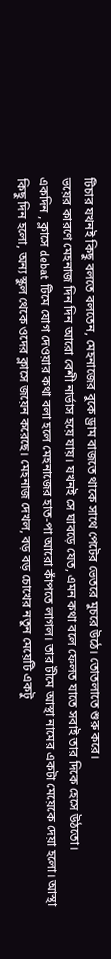টিচার যখনই কিছু বলতে বলতেন, মেহনাজের বুকে ড্রাম বাজতে থাকে সাথে পেটের ভেতরে মুচরে উঠে। তোতলাতে শুরু করে।
ভয়ের কারণে মেহনাজ দিন দিন আরো বেশী নার্ভাস হয়ে যায়। যখনই সে ঘাবড়ে যেত, এমন কথা বলে ফেলত যাতে সবাই তার দিকে হেসে উঠতো।
একদিন , ক্লাসে debat টিমে যোগ দেওয়ার কথা বলা হলে মেহনাজের হাত-পা আরো কাঁপতে লাগল। তার টীমে আস্থা নামের একটা মেয়েকে দেয়া হলো। আস্থা কিছু দিন হলো, অন্য স্কুল থেকে ওদের ক্লাসে জয়েন করেছে। মেহনাজ দেখল, বড় বড় চোখের নতুন মেয়েটি একটু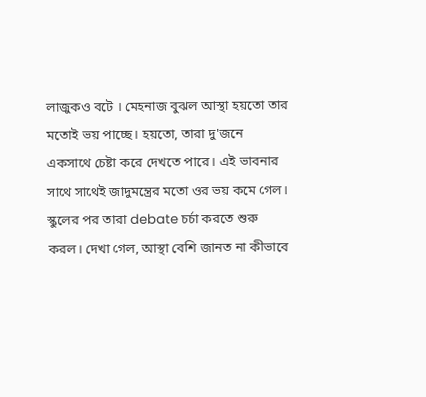লাজুকও বটে । মেহনাজ বুঝল আস্থা হয়তো তার মতোই ভয় পাচ্ছে। হয়তো, তারা দু'জনে একসাথে চেষ্টা করে দেখতে পারে। এই ভাবনার সাথে সাথেই জাদুমন্ত্রের মতো ওর ভয় কমে গেল।
স্কুলের পর তারা debate চর্চা করতে শুরু করল। দেখা গেল, আস্থা বেশি জানত না কীভাবে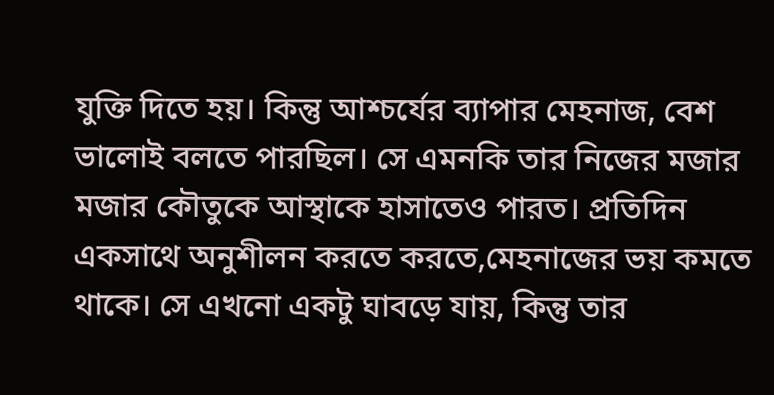যুক্তি দিতে হয়। কিন্তু আশ্চর্যের ব্যাপার মেহনাজ, বেশ ভালোই বলতে পারছিল। সে এমনকি তার নিজের মজার মজার কৌতুকে আস্থাকে হাসাতেও পারত। প্রতিদিন একসাথে অনুশীলন করতে করতে,মেহনাজের ভয় কমতে থাকে। সে এখনো একটু ঘাবড়ে যায়, কিন্তু তার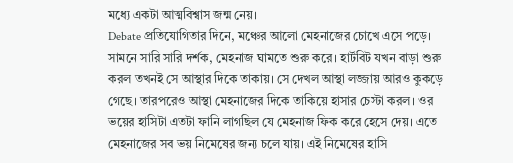মধ্যে একটা আত্মবিশ্বাস জন্ম নেয়।
Debate প্রতিযোগিতার দিনে, মঞ্চের আলো মেহনাজের চোখে এসে পড়ে। সামনে সারি সারি দর্শক, মেহনাজ ঘামতে শুরু করে। হার্টবিট যখন বাড়া শুরু করল তখনই সে আস্থার দিকে তাকায়। সে দেখল আস্থা লজ্জায় আরও কুকড়ে গেছে। তারপরেও আস্থা মেহনাজের দিকে তাকিয়ে হাসার চেস্টা করল। ওর ভয়ের হাসিটা এতটা ফানি লাগছিল যে মেহনাজ ফিক করে হেসে দেয়। এতে মেহনাজের সব ভয় নিমেষের জন্য চলে যায়। এই নিমেষের হাসি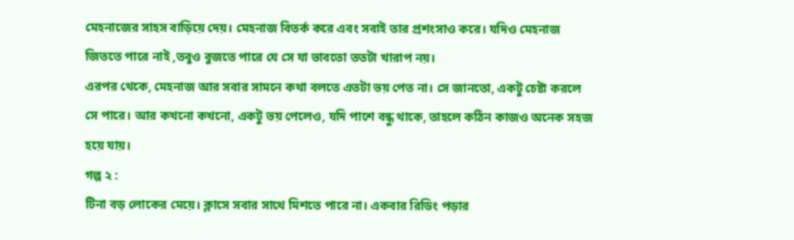মেহনাজের সাহস বাড়িয়ে দেয়। মেহনাজ বিতর্ক করে এবং সবাই তার প্রশংসাও করে। যদিও মেহনাজ জিততে পারে নাই ,তবুও বুজতে পারে যে সে যা ভাবতো ততটা খারাপ নয়।
এরপর থেকে, মেহনাজ আর সবার সামনে কথা বলতে এতটা ভয় পেত না। সে জানতো, একটু চেষ্টা করলে সে পারে। আর কখনো কখনো, একটু ভয় পেলেও, যদি পাশে বন্ধু থাকে, তাহলে কঠিন কাজও অনেক সহজ হয়ে যায়।
গল্প ২ :
টিনা বড় লোকের মেয়ে। ক্লাসে সবার সাথে মিশতে পারে না। একবার রিডিং পড়ার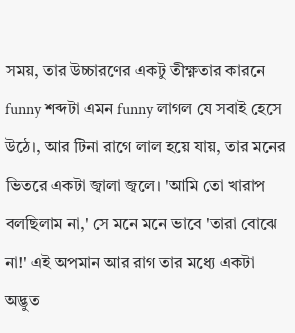সময়, তার উচ্চারণের একটু তীক্ষ্ণতার কারনে funny শব্দটা এমন funny লাগল যে সবাই হেসে উঠে।, আর টিনা রাগে লাল হয়ে যায়, তার মনের ভিতরে একটা জ্বালা জ্বলে। 'আমি তো খারাপ বলছিলাম না,' সে মনে মনে ভাবে 'তারা বোঝে না!' এই অপমান আর রাগ তার মধ্যে একটা অদ্ভুত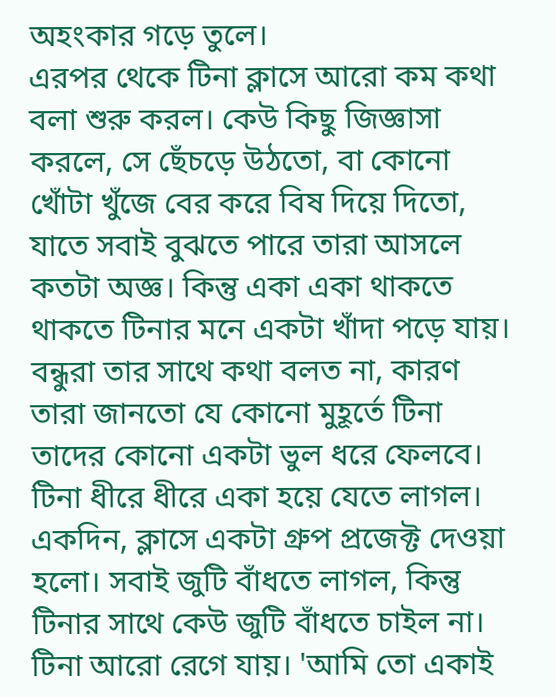অহংকার গড়ে তুলে।
এরপর থেকে টিনা ক্লাসে আরো কম কথা বলা শুরু করল। কেউ কিছু জিজ্ঞাসা করলে, সে ছেঁচড়ে উঠতো, বা কোনো খোঁটা খুঁজে বের করে বিষ দিয়ে দিতো, যাতে সবাই বুঝতে পারে তারা আসলে কতটা অজ্ঞ। কিন্তু একা একা থাকতে থাকতে টিনার মনে একটা খাঁদা পড়ে যায়। বন্ধুরা তার সাথে কথা বলত না, কারণ তারা জানতো যে কোনো মুহূর্তে টিনা তাদের কোনো একটা ভুল ধরে ফেলবে। টিনা ধীরে ধীরে একা হয়ে যেতে লাগল।
একদিন, ক্লাসে একটা গ্রুপ প্রজেক্ট দেওয়া হলো। সবাই জুটি বাঁধতে লাগল, কিন্তু টিনার সাথে কেউ জুটি বাঁধতে চাইল না। টিনা আরো রেগে যায়। 'আমি তো একাই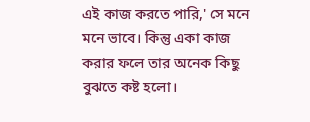এই কাজ করতে পারি,' সে মনে মনে ভাবে। কিন্তু একা কাজ করার ফলে তার অনেক কিছু বুঝতে কষ্ট হলো।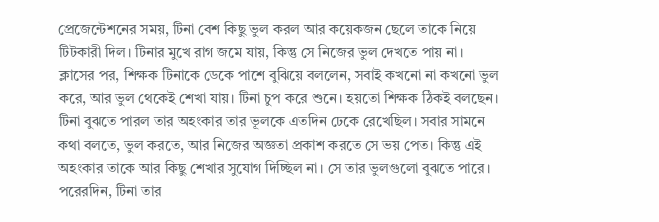প্রেজেন্টেশনের সময়, টিনা বেশ কিছু ভুল করল আর কয়েকজন ছেলে তাকে নিয়ে টিটকারী দিল। টিনার মুখে রাগ জমে যায়, কিন্তু সে নিজের ভুল দেখতে পায় না।
ক্লাসের পর, শিক্ষক টিনাকে ডেকে পাশে বুঝিয়ে বললেন, সবাই কখনো না কখনো ভুল করে, আর ভুল থেকেই শেখা যায়। টিনা চুপ করে শুনে। হয়তো শিক্ষক ঠিকই বলছেন।
টিনা বুঝতে পারল তার অহংকার তার ভূলকে এতদিন ঢেকে রেখেছিল। সবার সামনে কথা বলতে, ভুল করতে, আর নিজের অজ্ঞতা প্রকাশ করতে সে ভয় পেত। কিন্তু এই অহংকার তাকে আর কিছু শেখার সুযোগ দিচ্ছিল না। সে তার ভুলগুলো বুঝতে পারে।
পরেরদিন, টিনা তার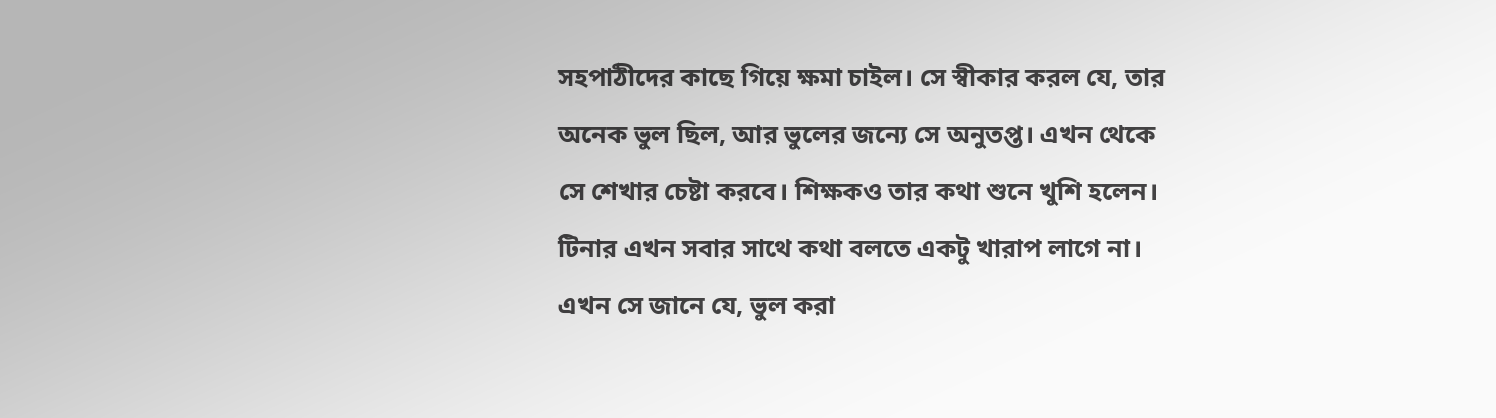সহপাঠীদের কাছে গিয়ে ক্ষমা চাইল। সে স্বীকার করল যে, তার অনেক ভুল ছিল, আর ভুলের জন্যে সে অনুতপ্ত। এখন থেকে সে শেখার চেষ্টা করবে। শিক্ষকও তার কথা শুনে খুশি হলেন।
টিনার এখন সবার সাথে কথা বলতে একটু খারাপ লাগে না। এখন সে জানে যে, ভুল করা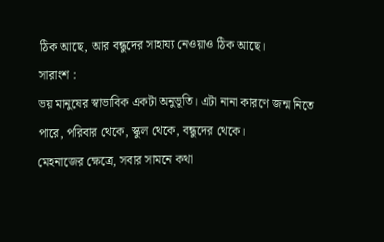ঠিক আছে, আর বন্ধুদের সাহায্য নেওয়াও ঠিক আছে।
সারাংশ :
ভয় মানুষের স্বাভাবিক একটা অনুভূতি। এটা নানা কারণে জন্ম নিতে পারে, পরিবার থেকে, স্কুল থেকে, বন্ধুদের থেকে।
মেহনাজের ক্ষেত্রে, সবার সামনে কথা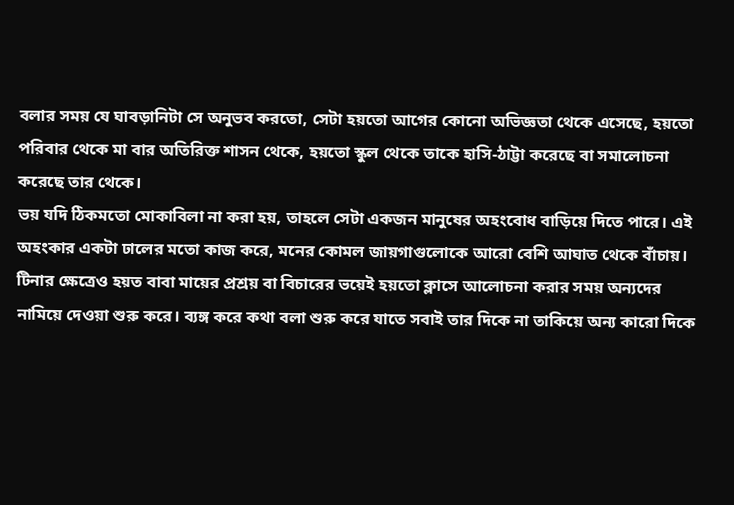বলার সময় যে ঘাবড়ানিটা সে অনুভব করতো, সেটা হয়তো আগের কোনো অভিজ্ঞতা থেকে এসেছে, হয়তো পরিবার থেকে মা বার অতিরিক্ত শাসন থেকে, হয়তো স্কুল থেকে তাকে হাসি-ঠাট্টা করেছে বা সমালোচনা করেছে তার থেকে।
ভয় যদি ঠিকমতো মোকাবিলা না করা হয়, তাহলে সেটা একজন মানুষের অহংবোধ বাড়িয়ে দিতে পারে। এই অহংকার একটা ঢালের মতো কাজ করে, মনের কোমল জায়গাগুলোকে আরো বেশি আঘাত থেকে বাঁচায়। টিনার ক্ষেত্রেও হয়ত বাবা মায়ের প্রশ্রয় বা বিচারের ভয়েই হয়তো ক্লাসে আলোচনা করার সময় অন্যদের নামিয়ে দেওয়া শুরু করে। ব্যঙ্গ করে কথা বলা শুরু করে যাতে সবাই তার দিকে না তাকিয়ে অন্য কারো দিকে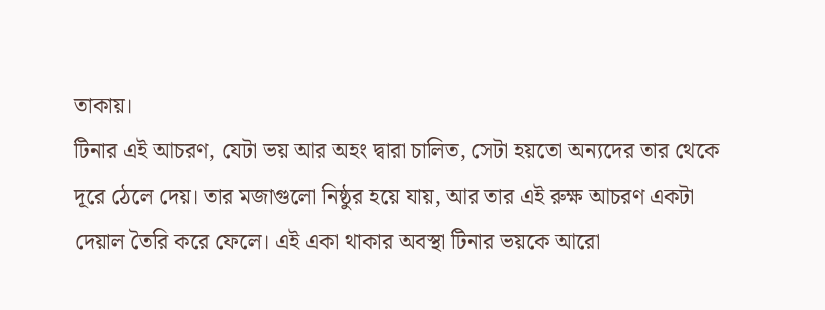তাকায়।
টিনার এই আচরণ, যেটা ভয় আর অহং দ্বারা চালিত, সেটা হয়তো অন্যদের তার থেকে দূরে ঠেলে দেয়। তার মজাগুলো নিষ্ঠুর হয়ে যায়, আর তার এই রুক্ষ আচরণ একটা দেয়াল তৈরি করে ফেলে। এই একা থাকার অবস্থা টিনার ভয়কে আরো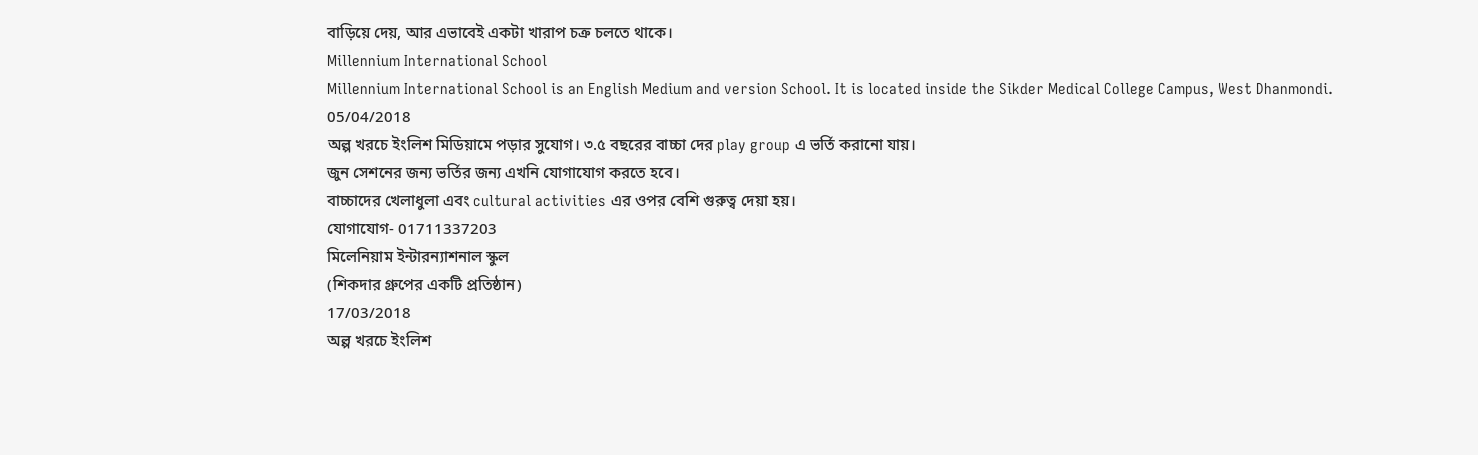বাড়িয়ে দেয়, আর এভাবেই একটা খারাপ চক্র চলতে থাকে।
Millennium International School
Millennium International School is an English Medium and version School. It is located inside the Sikder Medical College Campus, West Dhanmondi.
05/04/2018
অল্প খরচে ইংলিশ মিডিয়ামে পড়ার সুযোগ। ৩.৫ বছরের বাচ্চা দের play group এ ভর্তি করানো যায়।
জুন সেশনের জন্য ভর্তির জন্য এখনি যোগাযোগ করতে হবে।
বাচ্চাদের খেলাধুলা এবং cultural activities এর ওপর বেশি গুরুত্ব দেয়া হয়।
যোগাযোগ- 01711337203
মিলেনিয়াম ইন্টারন্যাশনাল স্কুল
(শিকদার গ্রুপের একটি প্রতিষ্ঠান)
17/03/2018
অল্প খরচে ইংলিশ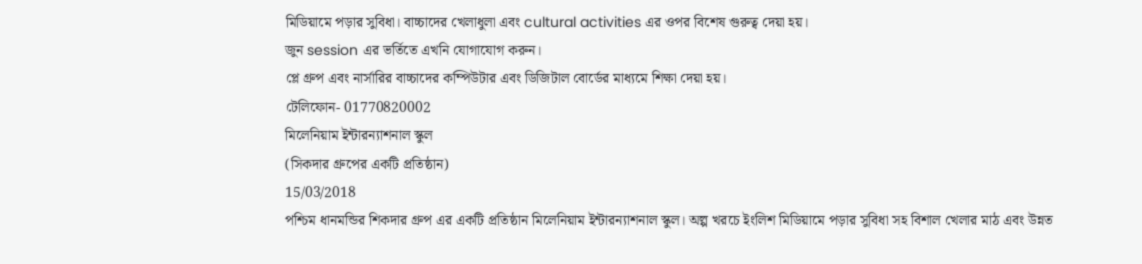মিডিয়ামে পড়ার সুবিধা। বাচ্চাদের খেলাধুলা এবং cultural activities এর ওপর বিশেষ গুরুত্ব দেয়া হয়।
জুন session এর ভর্তিতে এখনি যোগাযোগ করুন।
প্লে গ্রুপ এবং নার্সারির বাচ্চাদের কম্পিউটার এবং ডিজিটাল বোর্ডের মাধ্যমে শিক্ষা দেয়া হয়।
টেলিফোন- 01770820002
মিলেনিয়াম ইন্টারন্যাশনাল স্কুল
(সিকদার গ্রুপের একটি প্রতিষ্ঠান)
15/03/2018
পশ্চিম ধানমন্ডির শিকদার গ্রুপ এর একটি প্রতিষ্ঠান মিলেনিয়াম ইন্টারন্যাশনাল স্কুল। অল্প খরচে ইংলিশ মিডিয়ামে পড়ার সুবিধা সহ বিশাল খেলার মাঠ এবং উন্নত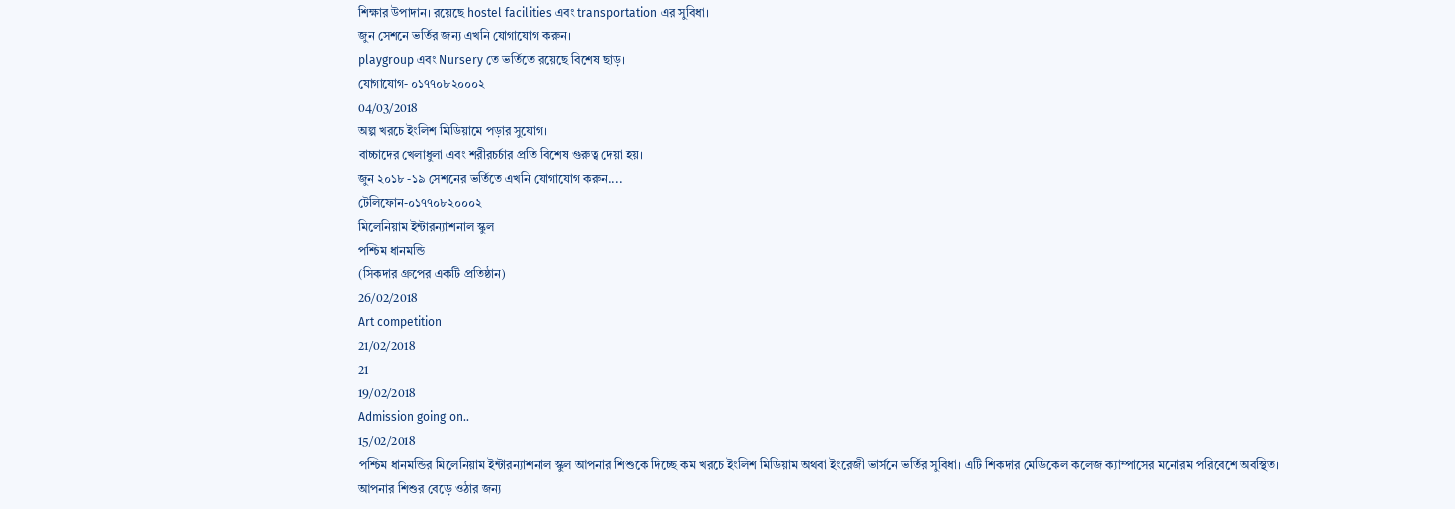শিক্ষার উপাদান। রয়েছে hostel facilities এবং transportation এর সুবিধা।
জুন সেশনে ভর্তির জন্য এখনি যোগাযোগ করুন।
playgroup এবং Nursery তে ভর্তিতে রয়েছে বিশেষ ছাড়।
যোগাযোগ- ০১৭৭০৮২০০০২
04/03/2018
অল্প খরচে ইংলিশ মিডিয়ামে পড়ার সুযোগ।
বাচ্চাদের খেলাধুলা এবং শরীরচর্চার প্রতি বিশেষ গুরুত্ব দেয়া হয়।
জুন ২০১৮ -১৯ সেশনের ভর্তিতে এখনি যোগাযোগ করুন....
টেলিফোন-০১৭৭০৮২০০০২
মিলেনিয়াম ইন্টারন্যাশনাল স্কুল
পশ্চিম ধানমন্ডি
(সিকদার গ্রুপের একটি প্রতিষ্ঠান)
26/02/2018
Art competition
21/02/2018
21
19/02/2018
Admission going on..
15/02/2018
পশ্চিম ধানমন্ডির মিলেনিয়াম ইন্টারন্যাশনাল স্কুল আপনার শিশুকে দিচ্ছে কম খরচে ইংলিশ মিডিয়াম অথবা ইংরেজী ভার্সনে ভর্তির সুবিধা। এটি শিকদার মেডিকেল কলেজ ক্যাম্পাসের মনোরম পরিবেশে অবস্থিত। আপনার শিশুর বেড়ে ওঠার জন্য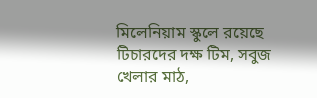মিলেনিয়াম স্কুলে রয়েছে টিচারদের দক্ষ টিম, সবুজ খেলার মাঠ,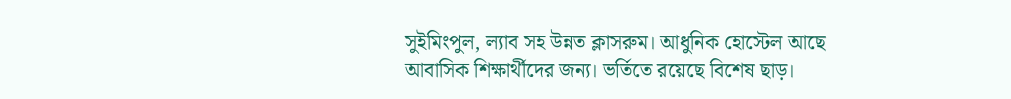সুইমিংপুল, ল্যাব সহ উন্নত ক্লাসরুম। আধুনিক হোস্টেল আছে আবাসিক শিক্ষার্থীদের জন্য। ভর্তিতে রয়েছে বিশেষ ছাড়।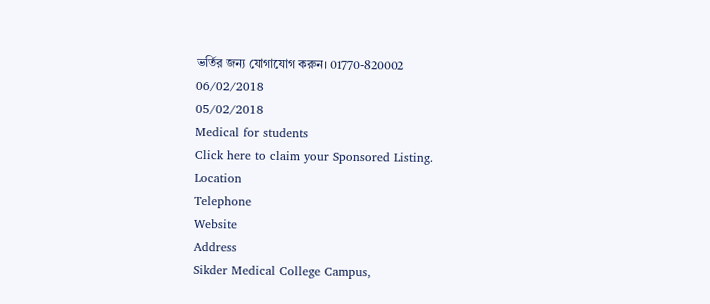ভর্তির জন্য যোগাযোগ করুন। 01770-820002
06/02/2018
05/02/2018
Medical for students
Click here to claim your Sponsored Listing.
Location
Telephone
Website
Address
Sikder Medical College Campus,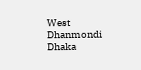West Dhanmondi
Dhaka